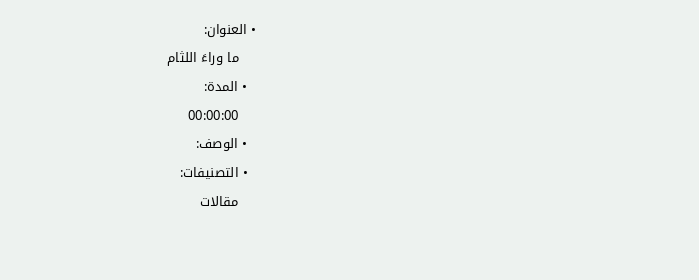• العنوان:
    ما وراءَ اللثام
  • المدة:
    00:00:00
  • الوصف:
  • التصنيفات:
    مقالات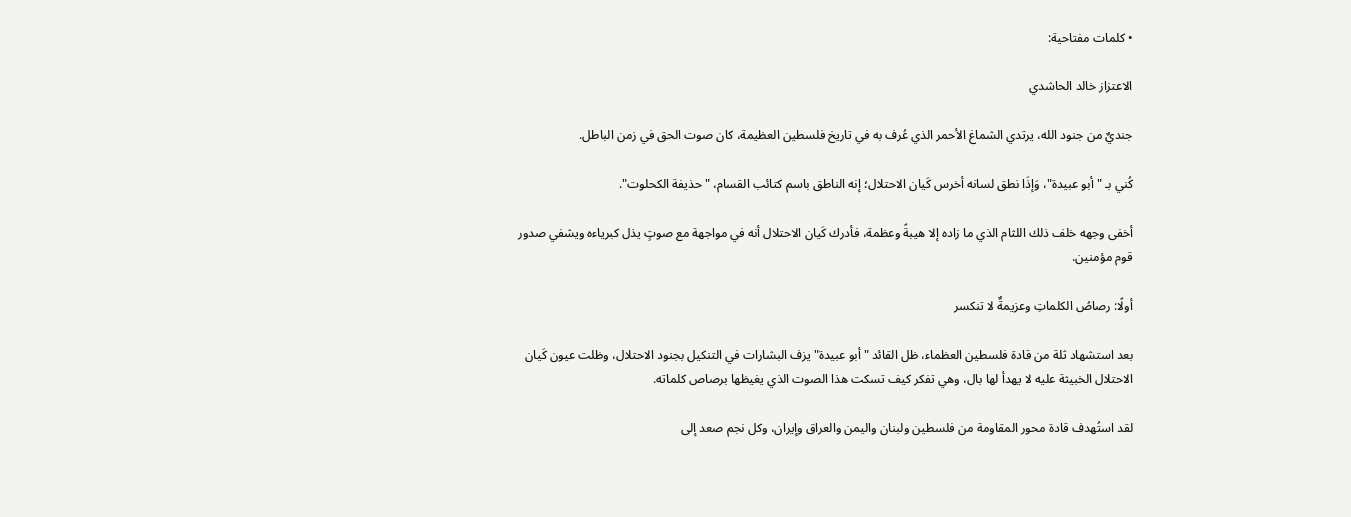• كلمات مفتاحية:

الاعتزاز خالد الحاشدي

جنديٌ من جنود الله، يرتدي الشماغ الأحمر الذي عُرف به في تاريخ فلسطين العظيمة، كان صوت الحق في زمن الباطل.

كُني بـ "أبو عبيدة"، وَإذَا نطق لسانه أخرس كَيان الاحتلال؛ إنه الناطق باسم كتائب القسام، "حذيفة الكحلوت".

أخفى وجهه خلف ذلك اللثام الذي ما زاده إلا هيبةً وعظمة، فأدرك كَيان الاحتلال أنه في مواجهة مع صوتٍ يذل كبرياءه ويشفي صدور قوم مؤمنين.

أولًا: رصاصُ الكلماتِ وعزيمةٌ لا تنكسر

بعد استشهاد ثلة من قادة فلسطين العظماء، ظل القائد "أبو عبيدة" يزف البشارات في التنكيل بجنود الاحتلال، وظلت عيون كَيان الاحتلال الخبيثة عليه لا يهدأ لها بال، وهي تفكر كيف تسكت هذا الصوت الذي يغيظها برصاص كلماته.

لقد استُهدف قادة محور المقاومة من فلسطين ولبنان واليمن والعراق وإيران، وكل نجم صعد إلى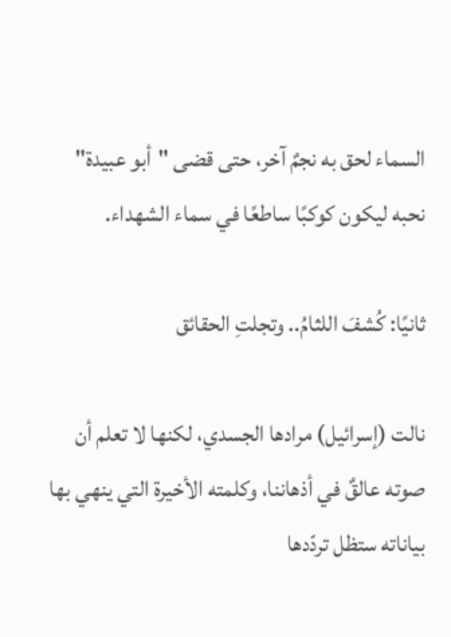السماء لحق به نجمٌ آخر، حتى قضى "أبو عبيدة" نحبه ليكون كوكبًا ساطعًا في سماء الشهداء.

ثانيًا: كُشفَ اللثامُ.. وتجلتِ الحقائق

نالت (إسرائيل) مرادها الجسدي، لكنها لا تعلم أن صوته عالقٌ في أذهاننا، وكلمته الأخيرة التي ينهي بها بياناته ستظل تردّدها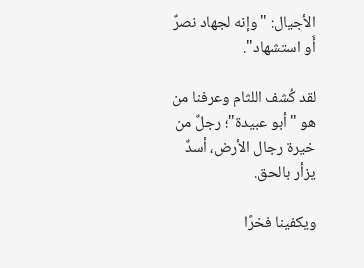الأجيال: "وإنه لجهاد نصرٌ أَو استشهاد".

لقد كُشف اللثام وعرفنا من هو "أبو عبيدة"؛ رجلٌ من خيرة رجال الأرض، أسدٌ يزأر بالحق.

ويكفينا فخرًا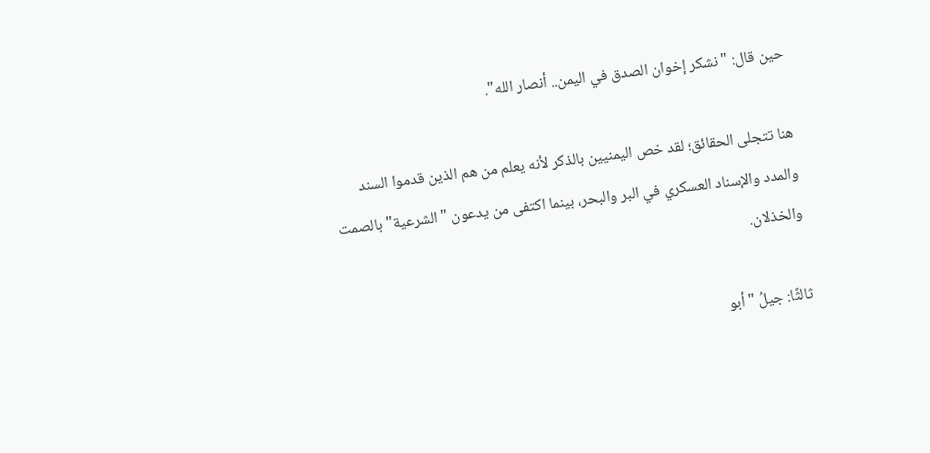حين قال: "نشكر إخوان الصدق في اليمن.. أنصار الله".

هنا تتجلى الحقائق؛ لقد خص اليمنيين بالذكر لأنه يعلم من هم الذين قدموا السند والمدد والإسناد العسكري في البر والبحر، بينما اكتفى من يدعون "الشرعية" بالصمت والخذلان.

ثالثًا: جيلُ "أبو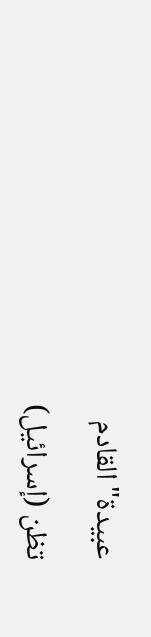عبيدة" القادم

تظن (إسرائيل)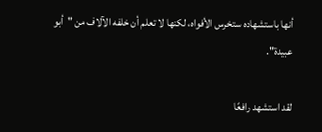أنها باستشهاده ستخرس الأفواه، لكنها لا تعلم أن خلفه الآلاف من "أبو عبيدة".

لقد استشهد رافعًا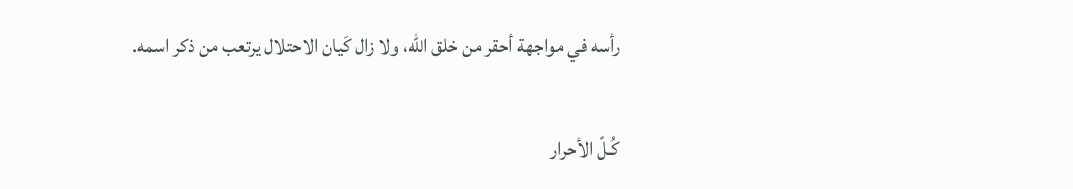رأسه في مواجهة أحقر من خلق الله، ولا زال كَيان الاحتلال يرتعب من ذكر اسمه.

كُـلّ الأحرار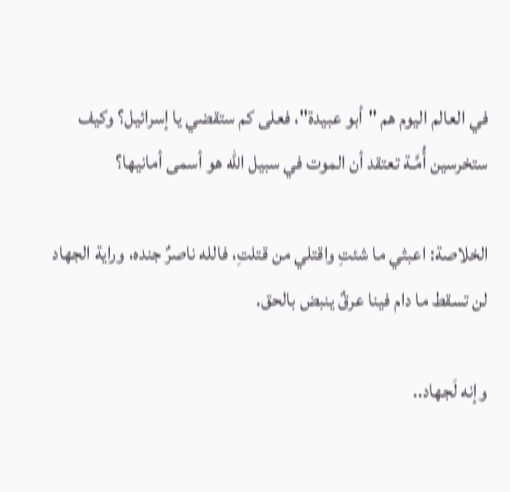في العالم اليوم هم "أبو عبيدة"، فعلى كم ستقضي يا إسرائيل؟ وكيف ستخرسين أُمَّـة تعتقد أن الموت في سبيل الله هو أسمى أمانيها؟

الخلاصة: اعبثي ما شئتِ واقتلي من قتلتِ، فالله ناصرٌ جنده، وراية الجهاد لن تسقط ما دام فينا عرقٌ ينبض بالحق.

وإنه لَجهاد..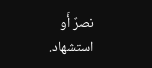نصرٌ أَو استشهاد.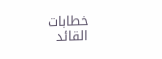خطابات القائد